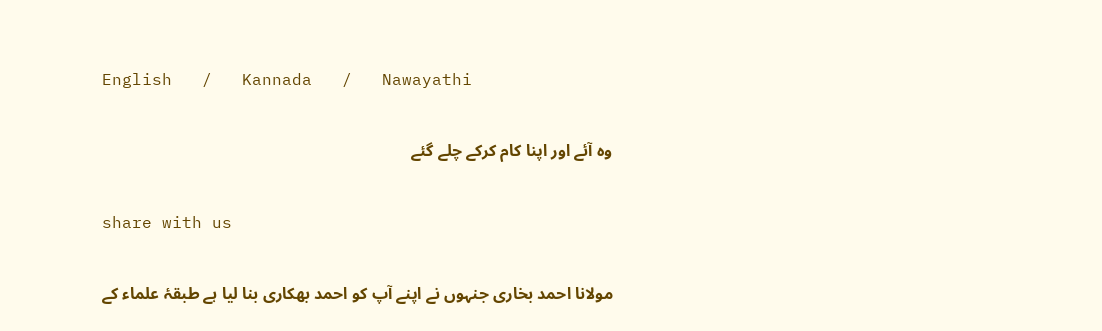English   /   Kannada   /   Nawayathi

وہ آئے اور اپنا کام کرکے چلے گئے

share with us

مولانا احمد بخاری جنہوں نے اپنے آپ کو احمد بھکاری بنا لیا ہے طبقۂ علماء کے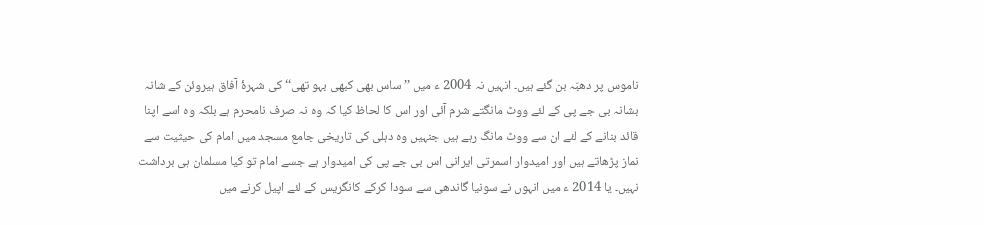ناموس پر دھبّہ بن گئے ہیں۔ انہیں نہ 2004 ء میں ’’ساس بھی کبھی بہو تھی‘‘ کی شہرۂ آفاق ہیروئن کے شانہ بشانہ بی جے پی کے لئے ووٹ مانگتے شرم آئی اور اس کا لحاظ کیا کہ وہ نہ صرف نامحرم ہے بلکہ وہ اسے اپنا قائد بنانے کے لئے ان سے ووٹ مانگ رہے ہیں جنہیں وہ دہلی کی تاریخی جامع مسجد میں امام کی حیثیت سے نماز پڑھاتے ہیں اور امیدوار اسمرتی ایرانی اس بی جے پی کی امیدوار ہے جسے امام تو کیا مسلمان ہی برداشت نہیں۔ یا 2014 ء میں انہوں نے سونیا گاندھی سے سودا کرکے کانگریس کے لئے اپیل کرنے میں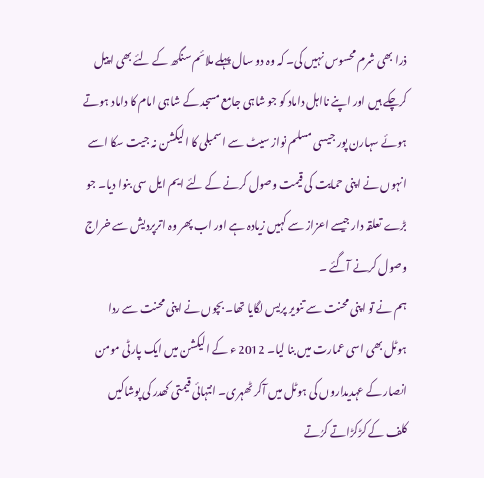ذرا بھی شرم محسوس نہیں کی۔ کہ وہ دو سال پہلے ملائم سنگھ کے لئے بھی اپیل کرچکے ہیں اور اپنے نااہل داماد کو جو شاہی جامع مسجد کے شاہی امام کا داماد ہوتے ہوئے سہارن پور جیسی مسلم نواز سیٹ سے اسمبلی کا الیکشن نہ جیت سکا اسے انہوں نے اپنی حمایت کی قیمت وصول کرنے کے لئے ایم ایل سی بنوا دیا۔ جو بڑے تعلقہ دار جیسے اعزاز سے کہیں زیادہ ہے اور اب پھر وہ اترپردیش سے خراج وصول کرنے آگئے ۔
ہم نے تو اپنی محنت سے تنویر پریس لگایا تھا۔ بچوں نے اپنی محنت سے ردا ہوٹل بھی اسی عمارت میں بنا لیا۔ 2012 ء کے الیکشن میں ایک پارٹی مومن انصار کے عہدیداروں کی ہوٹل میں آکر ٹھہری۔ انتہائی قیمتی کھدر کی پوشاکیں کلف کے کڑکڑاتے کرُتے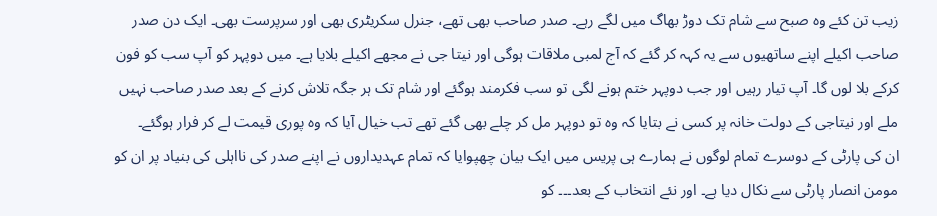زیب تن کئے وہ صبح سے شام تک دوڑ بھاگ میں لگے رہے۔ صدر صاحب بھی تھے، جنرل سکریٹری بھی اور سرپرست بھی۔ ایک دن صدر صاحب اکیلے اپنے ساتھیوں سے یہ کہہ کر گئے کہ آج لمبی ملاقات ہوگی اور نیتا جی نے مجھے اکیلے بلایا ہے۔ میں دوپہر کو آپ سب کو فون کرکے بلا لوں گا۔ آپ تیار رہیں اور جب دوپہر ختم ہونے لگی تو سب فکرمند ہوگئے اور شام تک ہر جگہ تلاش کرنے کے بعد صدر صاحب نہیں ملے اور نیتاجی کے دولت خانہ پر کسی نے بتایا کہ وہ تو دوپہر مل کر چلے بھی گئے تھے تب خیال آیا کہ وہ پوری قیمت لے کر فرار ہوگئے۔
ان کی پارٹی کے دوسرے تمام لوگوں نے ہمارے ہی پریس میں ایک بیان چھپوایا کہ تمام عہدیداروں نے اپنے صدر کی نااہلی کی بنیاد پر ان کو مومن انصار پارٹی سے نکال دیا ہے۔ اور نئے انتخاب کے بعد۔۔۔ کو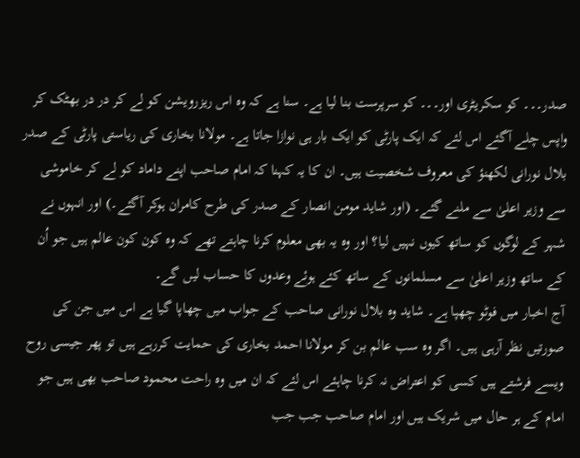صدر۔۔۔ کو سکریٹری اور۔۔۔ کو سرپرست بنا لیا ہے۔ سنا ہے کہ وہ اس ریزرویشن کو لے کر در در بھٹک کر واپس چلے آگئے اس لئے کہ ایک پارٹی کو ایک بار ہی نوازا جاتا ہے۔ مولانا بخاری کی ریاستی پارٹی کے صدر بلال نورانی لکھنؤ کی معروف شخصیت ہیں۔ ان کا یہ کہنا کہ امام صاحب اپنے داماد کو لے کر خاموشی سے وزیر اعلیٰ سے ملنے گئے۔ (اور شاید مومن انصار کے صدر کی طرح کامران ہوکر آگئے۔) اور انہوں نے شہر کے لوگوں کو ساتھ کیوں نہیں لیا؟ اور وہ یہ بھی معلوم کرنا چاہتے تھے کہ وہ کون کون عالم ہیں جو اُن کے ساتھ وزیر اعلیٰ سے مسلمانوں کے ساتھ کئے ہوئے وعدوں کا حساب لیں گے۔
آج اخبار میں فوٹو چھپا ہے۔ شاید وہ بلال نورانی صاحب کے جواب میں چھاپا گیا ہے اس میں جن کی صورتیں نظر آرہی ہیں۔ اگر وہ سب عالم بن کر مولانا احمد بخاری کی حمایت کررہے ہیں تو پھر جیسی روح ویسے فرشتے ہیں کسی کو اعتراض نہ کرنا چاہئے اس لئے کہ ان میں وہ راحت محمود صاحب بھی ہیں جو امام کے ہر حال میں شریک ہیں اور امام صاحب جب جب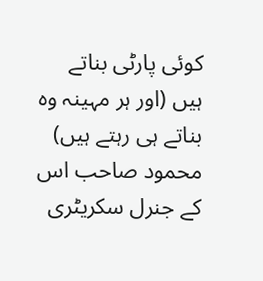کوئی پارٹی بناتے ہیں (اور ہر مہینہ وہ بناتے ہی رہتے ہیں) محمود صاحب اس کے جنرل سکریٹری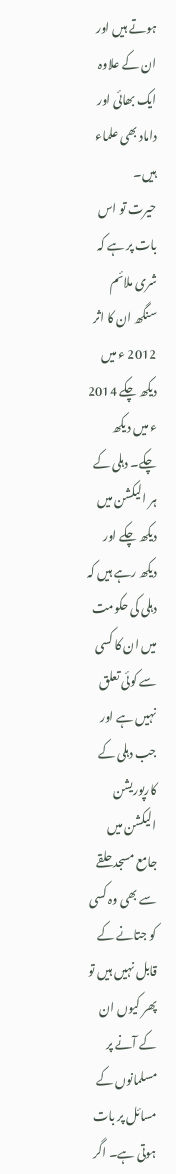ہوتے ہیں اور ان کے علاوہ ایک بھائی اور داماد بھی علماء ہیں۔
حیرت تو اس بات پر ہے کہ شری ملائم سنگھ ان کا اثر 2012 ء میں دیکھ چکے 2014 ء میں دیکھ چکے۔ دہلی کے ہر الیکشن میں دیکھ چکے اور دیکھ رہے ہیں کہ دہلی کی حکومت میں ان کا کسی سے کوئی تعلق نہیں ہے اور جب دہلی کے کارپوریشن الیکشن میں جامع مسجد حلقے سے بھی وہ کسی کو جتانے کے قابل نہیں ہیں تو پھر کیوں ان کے آنے پر مسلمانوں کے مسائل پر بات ہوتی ہے۔ اگر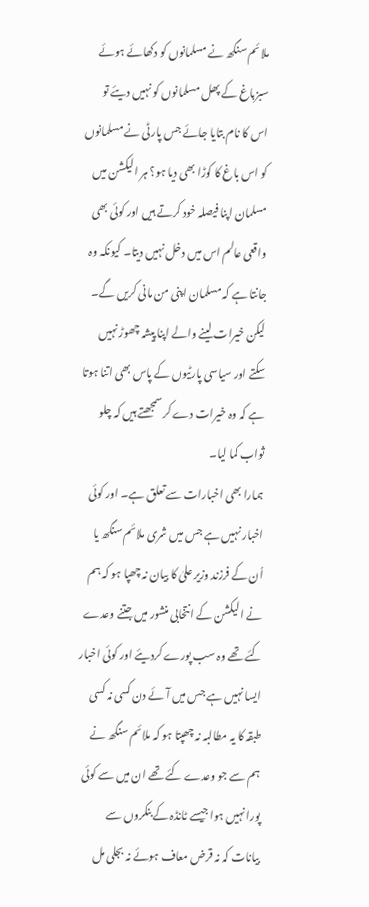ملائم سنگھ نے مسلمانوں کو دکھائے ہوئے سبزباغ کے پھل مسلمانوں کو نہیں دیئے تو اس کا نام بتایا جائے جس پارٹی نے مسلمانوں کو اس باغ کا کوڑا بھی دیا ہو؟ ہر الیکشن میں مسلمان اپنا فیصلہ خود کرتے ہیں اور کوئی بھی واقعی عالم اس میں دخل نہیں دیتا۔ کیونکہ وہ جانتا ہے کہ مسلمان اپنی من مانی کریں گے۔ لیکن خیرات لینے والے اپنا پیشہ چھوڑ نہیں سکتے اور سیاسی پارٹیوں کے پاس بھی اتنا ہوتا ہے کہ وہ خیرات دے کر سمجھتے ہیں کہ چلو ثواب کما لیا۔
ہمارا بھی اخبارات سے تعلق ہے۔ اور کوئی اخبار نہیں ہے جس میں شری ملائم سنگھ یا اُن کے فرزند وزیر علیٰ کا بیان نہ چھپا ہو کہ ہم نے الیکشن کے انتخابی منشور میں جتنے وعدے کئے تھے وہ سب پورے کردیئے اور کوئی اخبار ایسا نہیں ہے جس میں آئے دن کسی نہ کسی طبقہ کا یہ مطالبہ نہ چھپتا ہو کہ ملائم سنگھ نے ہم سے جو وعدے کئے تھے ان میں سے کوئی پورا نہیں ہوا جیسے ٹانڈہ کے بنکروں سے بیانات کہ نہ قرض معاف ہوئے نہ بجلی مل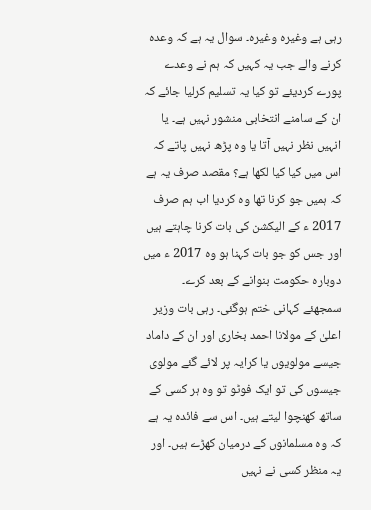رہی ہے وغیرہ وغیرہ۔ سوال یہ ہے کہ وعدہ کرنے والے جب یہ کہیں کہ ہم نے وعدے پورے کردیئے تو کیا یہ تسلیم کرلیا جائے کہ ان کے سامنے انتخابی منشور نہیں ہے۔ یا انہیں نظر نہیں آتا یا وہ پڑھ نہیں پاتے کہ اس میں کیا کیا لکھا ہے؟ مقصد صرف یہ ہے کہ ہمیں جو کرنا تھا وہ کردیا اب ہم صرف 2017 ء کے الیکشن کی بات کرنا چاہتے ہیں اور جس کو جو بات کہنا ہو وہ 2017 ء میں دوبارہ حکومت بنوانے کے بعد کرے۔ سمجھئے کہانی ختم ہوگئی۔ رہی بات وزیر اعلیٰ کے مولانا احمد بخاری اور ان کے داماد جیسے مولویوں یا کرایہ پر لائے گئے مولوی جیسوں کی تو ایک فوٹو تو وہ ہر کسی کے ساتھ کھنچوا لیتے ہیں۔ اس سے فائدہ یہ ہے کہ وہ مسلمانوں کے درمیان کھڑے ہیں۔ اور یہ منظر کسی نے نہیں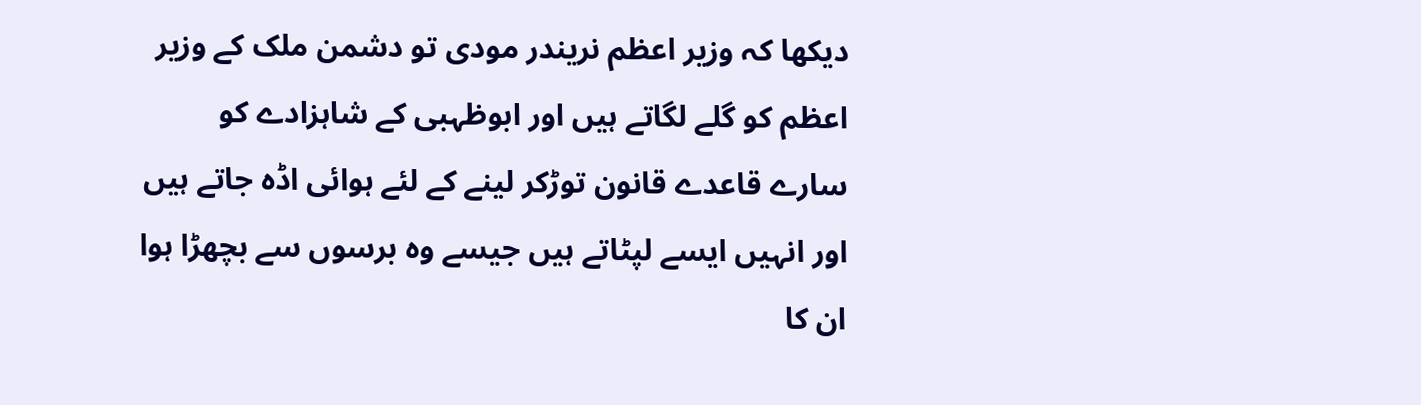دیکھا کہ وزیر اعظم نریندر مودی تو دشمن ملک کے وزیر اعظم کو گلے لگاتے ہیں اور ابوظہبی کے شاہزادے کو سارے قاعدے قانون توڑکر لینے کے لئے ہوائی اڈہ جاتے ہیں اور انہیں ایسے لپٹاتے ہیں جیسے وہ برسوں سے بچھڑا ہوا ان کا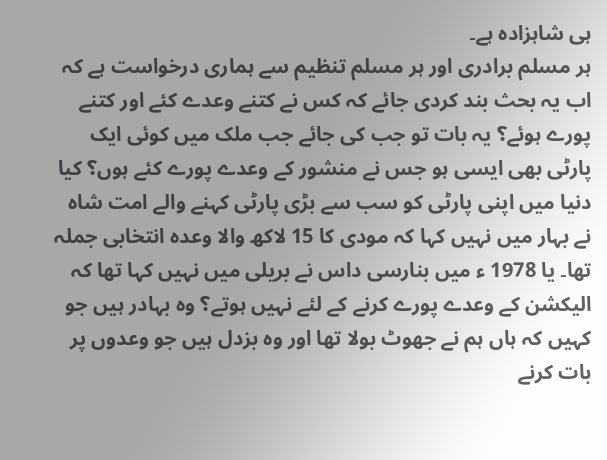ہی شاہزادہ ہے۔
ہر مسلم برادری اور ہر مسلم تنظیم سے ہماری درخواست ہے کہ اب یہ بحث بند کردی جائے کہ کس نے کتنے وعدے کئے اور کتنے پورے ہوئے؟ یہ بات تو جب کی جائے جب ملک میں کوئی ایک پارٹی بھی ایسی ہو جس نے منشور کے وعدے پورے کئے ہوں؟ کیا دنیا میں اپنی پارٹی کو سب سے بڑی پارٹی کہنے والے امت شاہ نے بہار میں نہیں کہا کہ مودی کا 15 لاکھ والا وعدہ انتخابی جملہ تھا۔ یا 1978 ء میں بنارسی داس نے بریلی میں نہیں کہا تھا کہ الیکشن کے وعدے پورے کرنے کے لئے نہیں ہوتے؟ وہ بہادر ہیں جو کہیں کہ ہاں ہم نے جھوٹ بولا تھا اور وہ بزدل ہیں جو وعدوں پر بات کرنے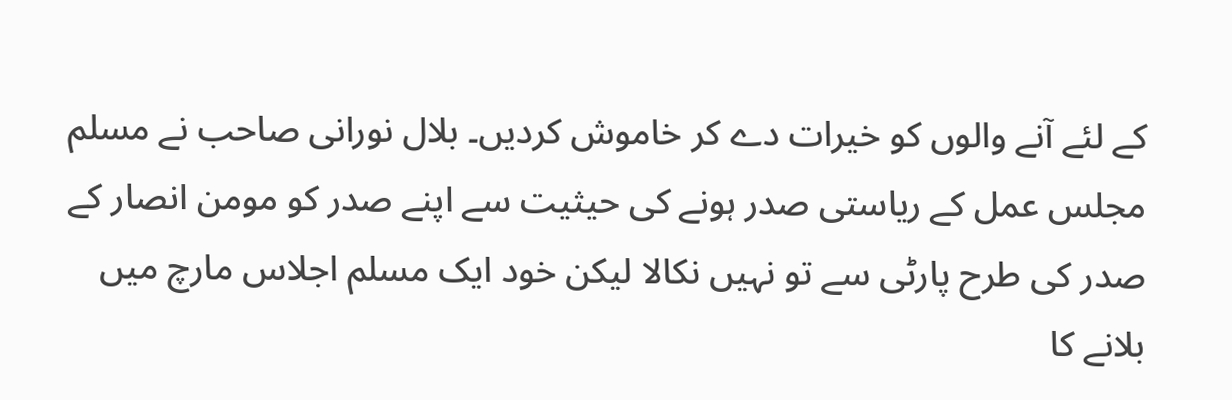کے لئے آنے والوں کو خیرات دے کر خاموش کردیں۔ بلال نورانی صاحب نے مسلم مجلس عمل کے ریاستی صدر ہونے کی حیثیت سے اپنے صدر کو مومن انصار کے صدر کی طرح پارٹی سے تو نہیں نکالا لیکن خود ایک مسلم اجلاس مارچ میں بلانے کا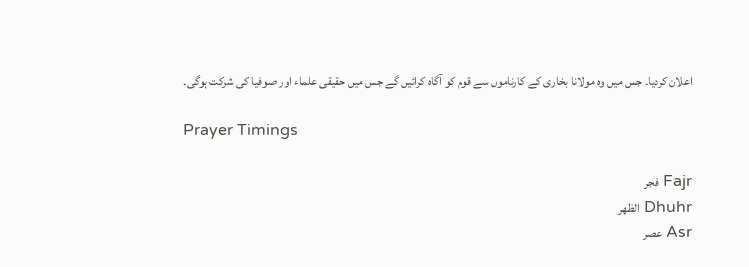اعلان کردیا۔ جس میں وہ مولانا بخاری کے کارناموں سے قوم کو آگاہ کرائیں گے جس میں حقیقی علماء اور صوفیا کی شرکت ہوگی۔

Prayer Timings

Fajr فجر
Dhuhr الظهر
Asr عصر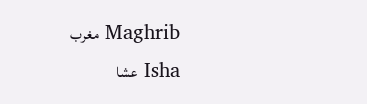Maghrib مغرب
Isha عشا